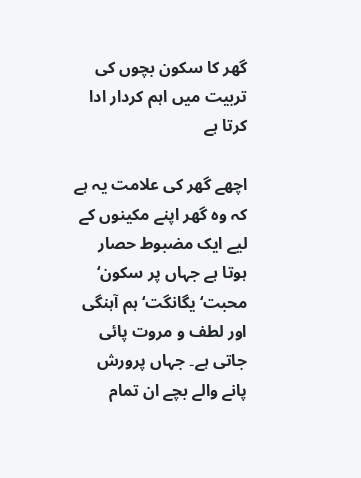گھر کا سکون بچوں کی تربیت میں اہم کردار ادا کرتا ہے

اچھے گھر کی علامت یہ ہے کہ وہ گھر اپنے مکینوں کے لیے ایک مضبوط حصار ہوتا ہے جہاں پر سکون‘ محبت‘ یگانگت‘ ہم آہنگی اور لطف و مروت پائی جاتی ہے۔ جہاں پرورش پانے والے بچے ان تمام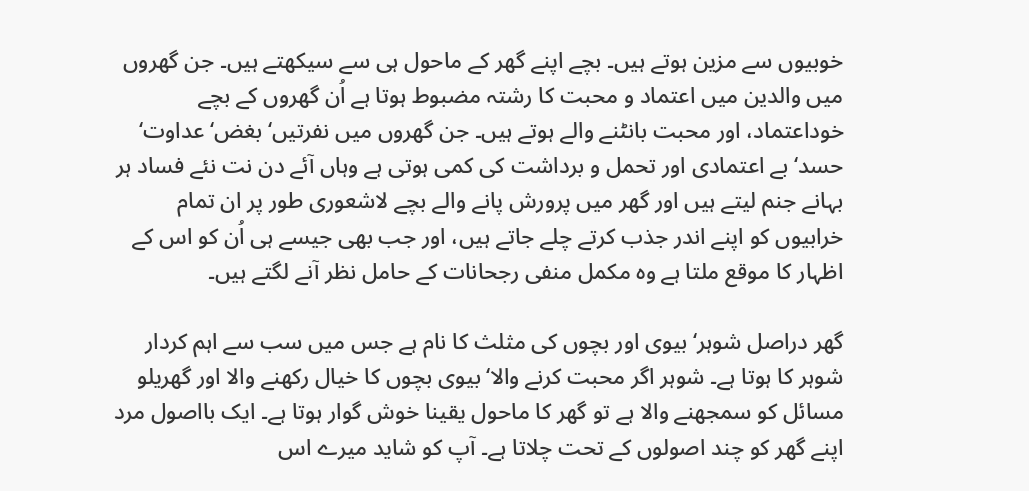خوبیوں سے مزین ہوتے ہیں۔ بچے اپنے گھر کے ماحول ہی سے سیکھتے ہیں۔ جن گھروں میں والدین میں اعتماد و محبت کا رشتہ مضبوط ہوتا ہے اُن گھروں کے بچے خوداعتماد، اور محبت بانٹنے والے ہوتے ہیں۔ جن گھروں میں نفرتیں‘ بغض‘ عداوت‘ حسد‘ بے اعتمادی اور تحمل و برداشت کی کمی ہوتی ہے وہاں آئے دن نت نئے فساد ہر بہانے جنم لیتے ہیں اور گھر میں پرورش پانے والے بچے لاشعوری طور پر ان تمام خرابیوں کو اپنے اندر جذب کرتے چلے جاتے ہیں، اور جب بھی جیسے ہی اُن کو اس کے اظہار کا موقع ملتا ہے وہ مکمل منفی رجحانات کے حامل نظر آنے لگتے ہیں۔

گھر دراصل شوہر‘ بیوی اور بچوں کی مثلث کا نام ہے جس میں سب سے اہم کردار شوہر کا ہوتا ہے۔ شوہر اگر محبت کرنے والا‘ بیوی بچوں کا خیال رکھنے والا اور گھریلو مسائل کو سمجھنے والا ہے تو گھر کا ماحول یقینا خوش گوار ہوتا ہے۔ ایک بااصول مرد اپنے گھر کو چند اصولوں کے تحت چلاتا ہے۔ آپ کو شاید میرے اس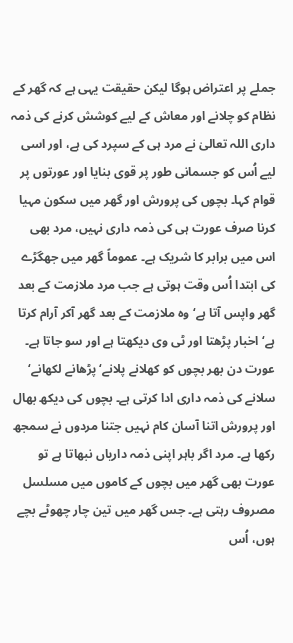جملے پر اعتراض ہوگا لیکن حقیقت یہی ہے کہ گھر کے نظام کو چلانے اور معاش کے لیے کوشش کرنے کی ذمہ داری اللہ تعالیٰ نے مرد ہی کے سپرد کی ہے، اور اسی لیے اُس کو جسمانی طور پر قوی بنایا اور عورتوں پر قوام کہا۔ بچوں کی پرورش اور گھر میں سکون مہیا کرنا صرف عورت ہی کی ذمہ داری نہیں، مرد بھی اس میں برابر کا شریک ہے۔ عموماً گھر میں جھگڑے کی ابتدا اُس وقت ہوتی ہے جب مرد ملازمت کے بعد گھر واپس آتا ہے‘ وہ ملازمت کے بعد گھر آکر آرام کرتا ہے‘ اخبار پڑھتا اور ٹی وی دیکھتا ہے اور سو جاتا ہے۔ عورت دن بھر بچوں کو کھلانے پلانے‘ پڑھانے لکھانے‘ سلانے کی ذمہ داری ادا کرتی ہے۔ بچوں کی دیکھ بھال اور پرورش اتنا آسان کام نہیں جتنا مردوں نے سمجھ رکھا ہے۔ مرد اگر باہر اپنی ذمہ داریاں نبھاتا ہے تو عورت بھی گھر میں بچوں کے کاموں میں مسلسل مصروف رہتی ہے۔ جس گھر میں تین چار چھوٹے بچے ہوں، اُس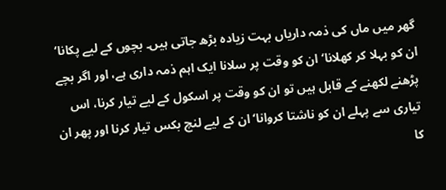گھر میں ماں کی ذمہ داریاں بہت زیادہ بڑھ جاتی ہیں۔ بچوں کے لیے پکانا‘ ان کو بہلا کر کھلانا‘ ان کو وقت پر سلانا ایک اہم ذمہ داری ہے، اور اگر بچے پڑھنے لکھنے کے قابل ہیں تو ان کو وقت پر اسکول کے لیے تیار کرنا، اس تیاری سے پہلے ان کو ناشتا کروانا‘ ان کے لیے لنچ بکس تیار کرنا اور پھر ان کا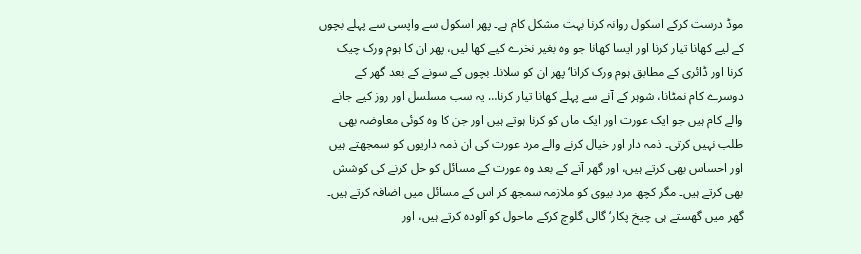موڈ درست کرکے اسکول روانہ کرنا بہت مشکل کام ہے۔ پھر اسکول سے واپسی سے پہلے بچوں کے لیے کھانا تیار کرنا اور ایسا کھانا جو وہ بغیر نخرے کیے کھا لیں، پھر ان کا ہوم ورک چیک کرنا اور ڈائری کے مطابق ہوم ورک کرانا‘ پھر ان کو سلانا۔ بچوں کے سونے کے بعد گھر کے دوسرے کام نمٹانا، شوہر کے آنے سے پہلے کھانا تیار کرنا… یہ سب مسلسل اور روز کیے جانے والے کام ہیں جو ایک عورت اور ایک ماں کو کرنا ہوتے ہیں اور جن کا وہ کوئی معاوضہ بھی طلب نہیں کرتی۔ ذمہ دار اور خیال کرنے والے مرد عورت کی ان ذمہ داریوں کو سمجھتے ہیں اور احساس بھی کرتے ہیں، اور گھر آنے کے بعد وہ عورت کے مسائل کو حل کرنے کی کوشش بھی کرتے ہیں۔ مگر کچھ مرد بیوی کو ملازمہ سمجھ کر اس کے مسائل میں اضافہ کرتے ہیں۔ گھر میں گھستے ہی چیخ پکار‘ گالی گلوچ کرکے ماحول کو آلودہ کرتے ہیں، اور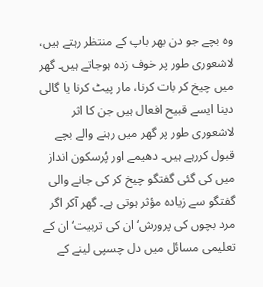وہ بچے جو دن بھر باپ کے منتظر رہتے ہیں، لاشعوری طور پر خوف زدہ ہوجاتے ہیں۔ گھر میں چیخ کر بات کرنا، مار پیٹ کرنا یا گالی دینا ایسے قبیح افعال ہیں جن کا اثر لاشعوری طور پر گھر میں رہنے والے بچے قبول کررہے ہیں۔ دھیمے اور پُرسکون انداز میں کی گئی گفتگو چیخ کر کی جانے والی گفتگو سے زیادہ مؤثر ہوتی ہے۔ گھر آکر اگر مرد بچوں کی پرورش‘ ان کی تربیت‘ ان کے تعلیمی مسائل میں دل چسپی لینے کے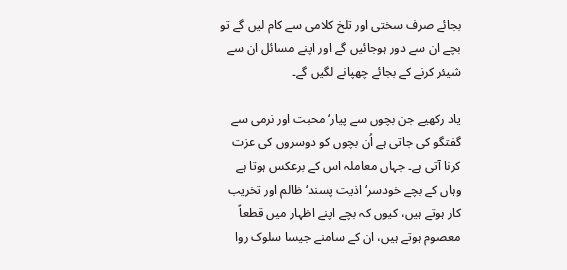بجائے صرف سختی اور تلخ کلامی سے کام لیں گے تو بچے ان سے دور ہوجائیں گے اور اپنے مسائل ان سے شیئر کرنے کے بجائے چھپانے لگیں گے۔

یاد رکھیے جن بچوں سے پیار‘ محبت اور نرمی سے گفتگو کی جاتی ہے اُن بچوں کو دوسروں کی عزت کرنا آتی ہے۔ جہاں معاملہ اس کے برعکس ہوتا ہے وہاں کے بچے خودسر‘ اذیت پسند‘ ظالم اور تخریب کار ہوتے ہیں، کیوں کہ بچے اپنے اظہار میں قطعاً معصوم ہوتے ہیں، ان کے سامنے جیسا سلوک روا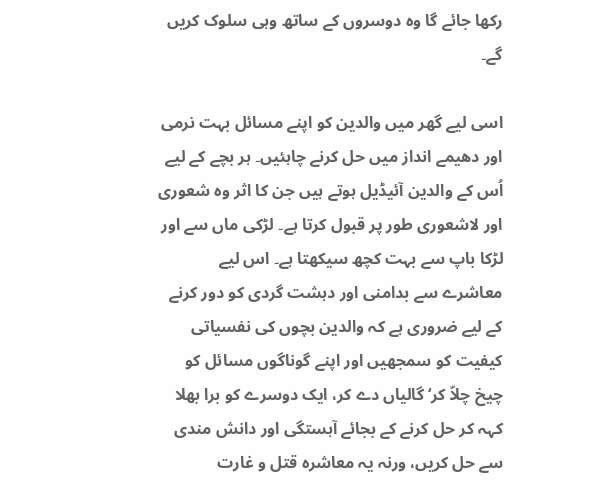رکھا جائے گا وہ دوسروں کے ساتھ وہی سلوک کریں گے۔

اسی لیے گھر میں والدین کو اپنے مسائل بہت نرمی اور دھیمے انداز میں حل کرنے چاہئیں۔ ہر بچے کے لیے اُس کے والدین آئیڈیل ہوتے ہیں جن کا اثر وہ شعوری اور لاشعوری طور پر قبول کرتا ہے۔ لڑکی ماں سے اور لڑکا باپ سے بہت کچھ سیکھتا ہے۔ اس لیے معاشرے سے بدامنی اور دہشت گردی کو دور کرنے کے لیے ضروری ہے کہ والدین بچوں کی نفسیاتی کیفیت کو سمجھیں اور اپنے گوناگوں مسائل کو چیخ چلاّ کر‘ گالیاں دے کر، ایک دوسرے کو برا بھلا کہہ کر حل کرنے کے بجائے آہستگی اور دانش مندی سے حل کریں، ورنہ یہ معاشرہ قتل و غارت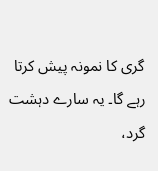گری کا نمونہ پیش کرتا رہے گا۔ یہ سارے دہشت گرد،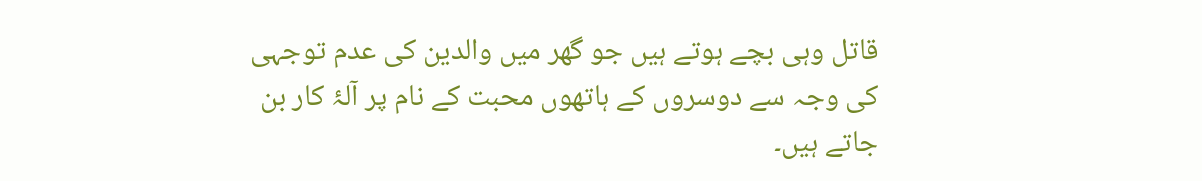قاتل وہی بچے ہوتے ہیں جو گھر میں والدین کی عدم توجہی کی وجہ سے دوسروں کے ہاتھوں محبت کے نام پر آلۂ کار بن جاتے ہیں۔